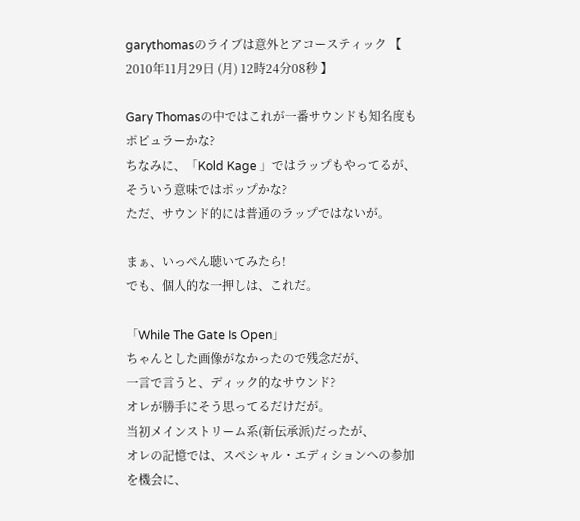garythomasのライブは意外とアコースティック 【 2010年11月29日 (月) 12時24分08秒 】

Gary Thomasの中ではこれが一番サウンドも知名度もポピュラーかな?
ちなみに、「Kold Kage 」ではラップもやってるが、そういう意味ではポップかな?
ただ、サウンド的には普通のラップではないが。

まぁ、いっぺん聴いてみたら!
でも、個人的な一押しは、これだ。

「While The Gate Is Open」
ちゃんとした画像がなかったので残念だが、
一言で言うと、ディック的なサウンド?
オレが勝手にそう思ってるだけだが。
当初メインストリーム系(新伝承派)だったが、
オレの記憶では、スペシャル・エディションへの参加を機会に、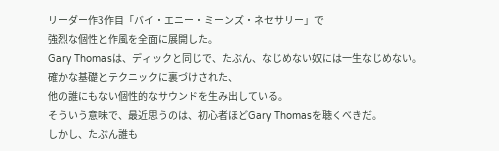リーダー作3作目「バイ・エニー・ミーンズ・ネセサリー」で
強烈な個性と作風を全面に展開した。
Gary Thomasは、ディックと同じで、たぶん、なじめない奴には一生なじめない。
確かな基礎とテクニックに裏づけされた、
他の誰にもない個性的なサウンドを生み出している。
そういう意味で、最近思うのは、初心者ほどGary Thomasを聴くべきだ。
しかし、たぶん誰も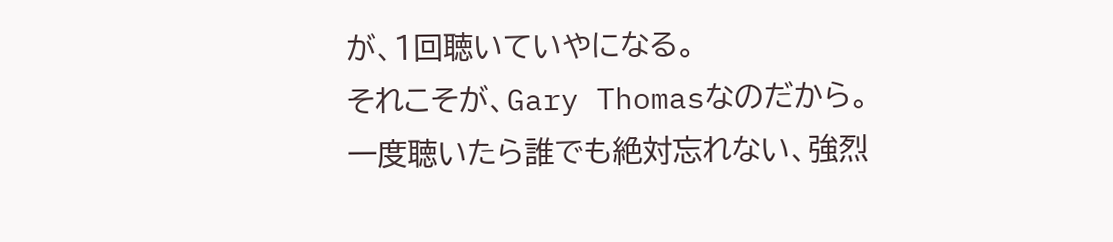が、1回聴いていやになる。
それこそが、Gary Thomasなのだから。
一度聴いたら誰でも絶対忘れない、強烈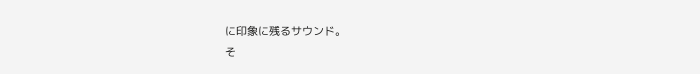に印象に残るサウンド。
そ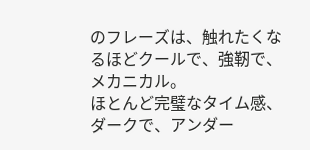のフレーズは、触れたくなるほどクールで、強靭で、メカニカル。
ほとんど完璧なタイム感、
ダークで、アンダー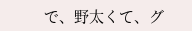で、野太くて、グ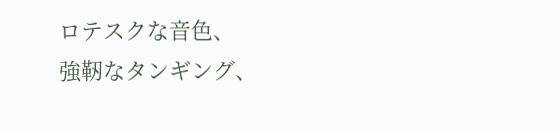ロテスクな音色、
強靭なタンギング、